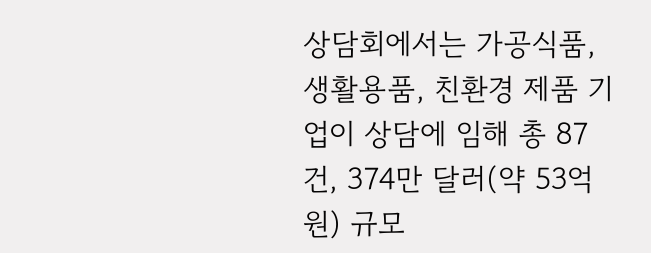상담회에서는 가공식품, 생활용품, 친환경 제품 기업이 상담에 임해 총 87건, 374만 달러(약 53억원) 규모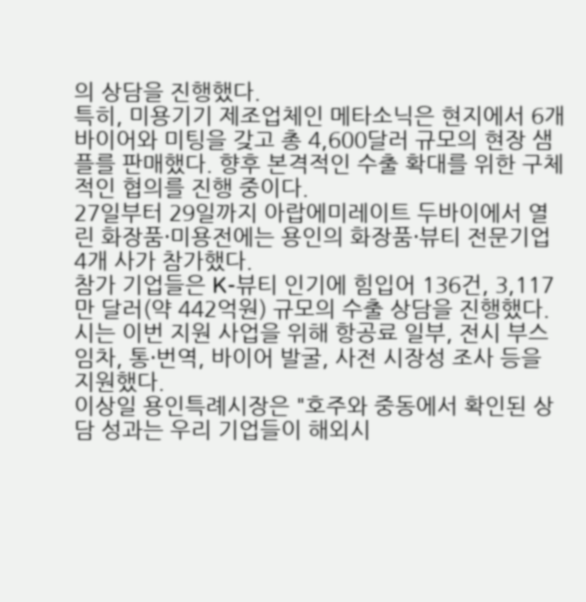의 상담을 진행했다.
특히, 미용기기 제조업체인 메타소닉은 현지에서 6개 바이어와 미팅을 갖고 총 4,600달러 규모의 현장 샘플를 판매했다. 향후 본격적인 수출 확대를 위한 구체적인 협의를 진행 중이다.
27일부터 29일까지 아랍에미레이트 두바이에서 열린 화장품·미용전에는 용인의 화장품·뷰티 전문기업 4개 사가 참가했다.
참가 기업들은 K-뷰티 인기에 힘입어 136건, 3,117만 달러(약 442억원) 규모의 수출 상담을 진행했다.
시는 이번 지원 사업을 위해 항공료 일부, 전시 부스 임차, 통·번역, 바이어 발굴, 사전 시장성 조사 등을 지원했다.
이상일 용인특례시장은 "호주와 중동에서 확인된 상담 성과는 우리 기업들이 해외시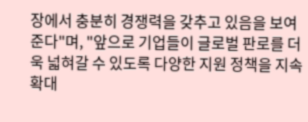장에서 충분히 경쟁력을 갖추고 있음을 보여준다"며, "앞으로 기업들이 글로벌 판로를 더욱 넓혀갈 수 있도록 다양한 지원 정책을 지속 확대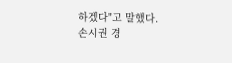하겠다"고 말했다.
손시권 경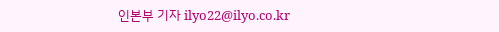인본부 기자 ilyo22@ilyo.co.kr